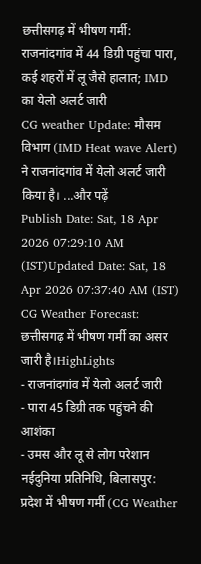छत्तीसगढ़ में भीषण गर्मी: राजनांदगांव में 44 डिग्री पहुंचा पारा, कई शहरों में लू जैसे हालात; IMD का येलो अलर्ट जारी
CG weather Update: मौसम विभाग (IMD Heat wave Alert) ने राजनांदगांव में येलो अलर्ट जारी किया है। ...और पढ़ें
Publish Date: Sat, 18 Apr 2026 07:29:10 AM (IST)Updated Date: Sat, 18 Apr 2026 07:37:40 AM (IST)
CG Weather Forecast: छत्तीसगढ़ में भीषण गर्मी का असर जारी है।HighLights
- राजनांदगांव में येलो अलर्ट जारी
- पारा 45 डिग्री तक पहुंचने की आशंका
- उमस और लू से लोग परेशान
नईदुनिया प्रतिनिधि, बिलासपुर: प्रदेश में भीषण गर्मी (CG Weather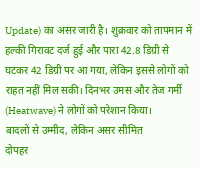Update) का असर जारी है। शुक्रवार को तापमान में हल्की गिरावट दर्ज हुई और पारा 42.8 डिग्री से घटकर 42 डिग्री पर आ गया, लेकिन इससे लोगों को राहत नहीं मिल सकी। दिनभर उमस और तेज गर्मी (Heatwave) ने लोगों को परेशान किया।
बादलों से उम्मीद, लेकिन असर सीमित
दोपहर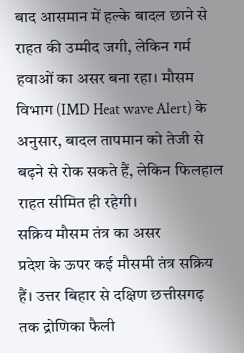बाद आसमान में हल्के बादल छाने से राहत की उम्मीद जगी, लेकिन गर्म हवाओं का असर बना रहा। मौसम विभाग (IMD Heat wave Alert) के अनुसार, बादल तापमान को तेजी से बढ़ने से रोक सकते हैं, लेकिन फिलहाल राहत सीमित ही रहेगी।
सक्रिय मौसम तंत्र का असर
प्रदेश के ऊपर कई मौसमी तंत्र सक्रिय हैं। उत्तर बिहार से दक्षिण छत्तीसगढ़ तक द्रोणिका फैली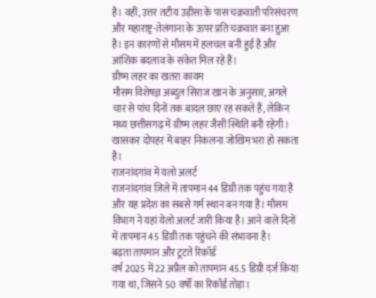है। वहीं, उत्तर तटीय उड़ीसा के पास चक्रवाती परिसंचरण और महाराष्ट्र-तेलंगाना के ऊपर प्रति चक्रवात बना हुआ है। इन कारणों से मौसम में हलचल बनी हुई है और आंशिक बदलाव के संकेत मिल रहे हैं।
ग्रीष्म लहर का खतरा कायम
मौसम विशेषज्ञ अब्दुल सिराज खान के अनुसार, अगले चार से पांच दिनों तक बादल छाए रह सकते हैं, लेकिन मध्य छत्तीसगढ़ में ग्रीष्म लहर जैसी स्थिति बनी रहेगी। खासकर दोपहर में बाहर निकलना जोखिम भरा हो सकता है।
राजनांदगांव में यलो अलर्ट
राजनांदगांव जिले में तापमान 44 डिग्री तक पहुंच गया है और यह प्रदेश का सबसे गर्म स्थान बन गया है। मौसम विभाग ने यहां येलो अलर्ट जारी किया है। आने वाले दिनों में तापमान 45 डिग्री तक पहुंचने की संभावना है।
बढ़ता तापमान और टूटते रिकॉर्ड
वर्ष 2025 में 22 अप्रैल को तापमान 45.5 डिग्री दर्ज किया गया था, जिसने 50 वर्षों का रिकॉर्ड तोड़ा।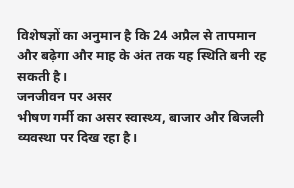विशेषज्ञों का अनुमान है कि 24 अप्रैल से तापमान और बढ़ेगा और माह के अंत तक यह स्थिति बनी रह सकती है।
जनजीवन पर असर
भीषण गर्मी का असर स्वास्थ्य, बाजार और बिजली व्यवस्था पर दिख रहा है।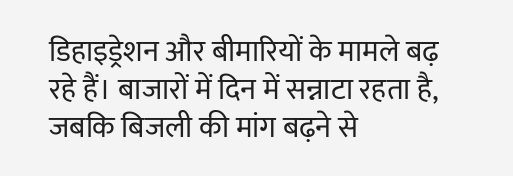डिहाइड्रेशन और बीमारियों के मामले बढ़ रहे हैं। बाजारों में दिन में सन्नाटा रहता है, जबकि बिजली की मांग बढ़ने से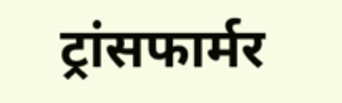ट्रांसफार्मर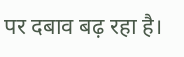पर दबाव बढ़ रहा है।